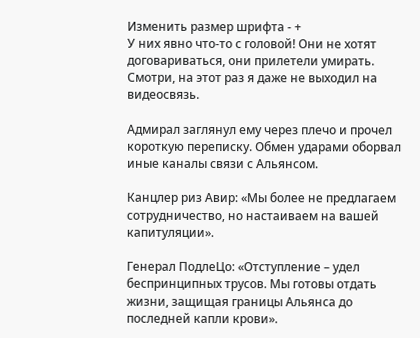Изменить размер шрифта - +
У них явно что-то с головой! Они не хотят договариваться, они прилетели умирать. Смотри, на этот раз я даже не выходил на видеосвязь.

Адмирал заглянул ему через плечо и прочел короткую переписку. Обмен ударами оборвал иные каналы связи с Альянсом.

Канцлер риз Авир: «Мы более не предлагаем сотрудничество, но настаиваем на вашей капитуляции».

Генерал ПодлеЦо: «Отступление – удел беспринципных трусов. Мы готовы отдать жизни, защищая границы Альянса до последней капли крови».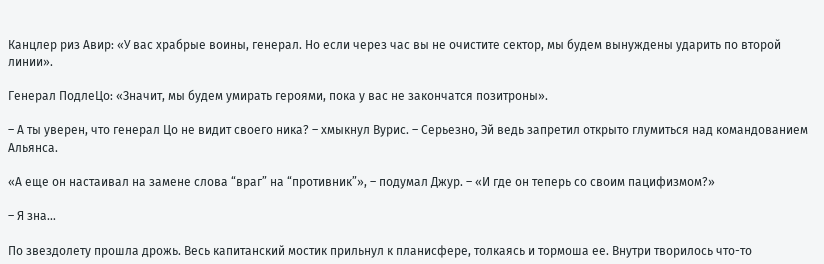Канцлер риз Авир: «У вас храбрые воины, генерал. Но если через час вы не очистите сектор, мы будем вынуждены ударить по второй линии».

Генерал ПодлеЦо: «Значит, мы будем умирать героями, пока у вас не закончатся позитроны».

– А ты уверен, что генерал Цо не видит своего ника? – хмыкнул Вурис. – Серьезно, Эй ведь запретил открыто глумиться над командованием Альянса.

«А еще он настаивал на замене слова “враг” на “противник”», – подумал Джур. – «И где он теперь со своим пацифизмом?»

– Я зна…

По звездолету прошла дрожь. Весь капитанский мостик прильнул к планисфере, толкаясь и тормоша ее. Внутри творилось что-то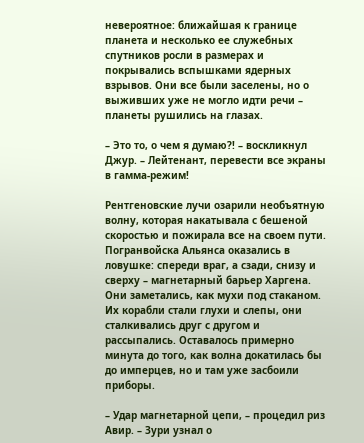невероятное: ближайшая к границе планета и несколько ее служебных спутников росли в размерах и покрывались вспышками ядерных взрывов. Они все были заселены, но о выживших уже не могло идти речи – планеты рушились на глазах.

– Это то, о чем я думаю?! – воскликнул Джур. – Лейтенант, перевести все экраны в гамма-режим!

Рентгеновские лучи озарили необъятную волну, которая накатывала с бешеной скоростью и пожирала все на своем пути. Погранвойска Альянса оказались в ловушке: спереди враг, а сзади, снизу и сверху – магнетарный барьер Харгена. Они заметались, как мухи под стаканом. Их корабли стали глухи и слепы, они сталкивались друг с другом и рассыпались. Оставалось примерно минута до того, как волна докатилась бы до имперцев, но и там уже засбоили приборы.

– Удар магнетарной цепи, – процедил риз Авир. – Зури узнал о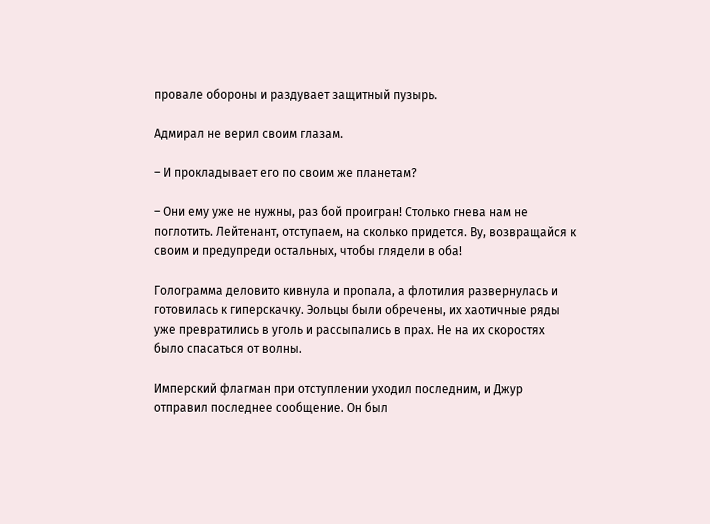провале обороны и раздувает защитный пузырь.

Адмирал не верил своим глазам.

– И прокладывает его по своим же планетам?

– Они ему уже не нужны, раз бой проигран! Столько гнева нам не поглотить. Лейтенант, отступаем, на сколько придется. Ву, возвращайся к своим и предупреди остальных, чтобы глядели в оба!

Голограмма деловито кивнула и пропала, а флотилия развернулась и готовилась к гиперскачку. Эольцы были обречены, их хаотичные ряды уже превратились в уголь и рассыпались в прах. Не на их скоростях было спасаться от волны.

Имперский флагман при отступлении уходил последним, и Джур отправил последнее сообщение. Он был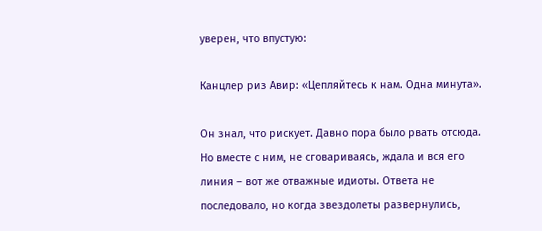уверен, что впустую:

Канцлер риз Авир: «Цепляйтесь к нам. Одна минута».

Он знал, что рискует. Давно пора было рвать отсюда. Но вместе с ним, не сговариваясь, ждала и вся его линия – вот же отважные идиоты. Ответа не последовало, но когда звездолеты развернулись,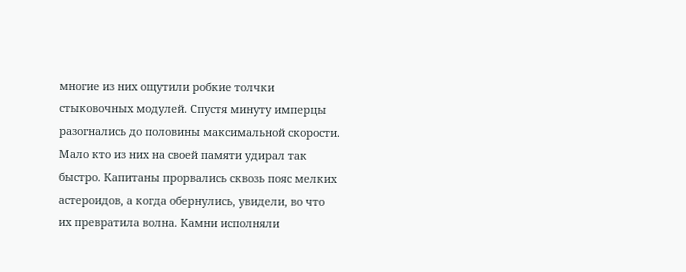многие из них ощутили робкие толчки стыковочных модулей. Спустя минуту имперцы разогнались до половины максимальной скорости. Мало кто из них на своей памяти удирал так быстро. Капитаны прорвались сквозь пояс мелких астероидов, а когда обернулись, увидели, во что их превратила волна. Камни исполняли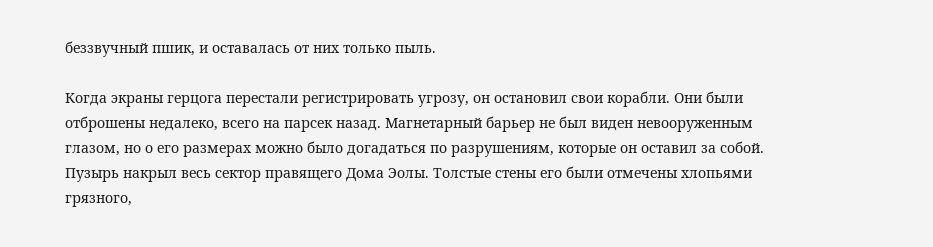беззвучный пшик, и оставалась от них только пыль.

Когда экраны герцога перестали регистрировать угрозу, он остановил свои корабли. Они были отброшены недалеко, всего на парсек назад. Магнетарный барьер не был виден невооруженным глазом, но о его размерах можно было догадаться по разрушениям, которые он оставил за собой. Пузырь накрыл весь сектор правящего Дома Эолы. Толстые стены его были отмечены хлопьями грязного,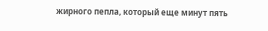жирного пепла, который еще минут пять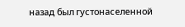назад был густонаселенной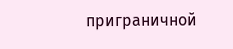приграничной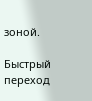зоной.

Быстрый переход